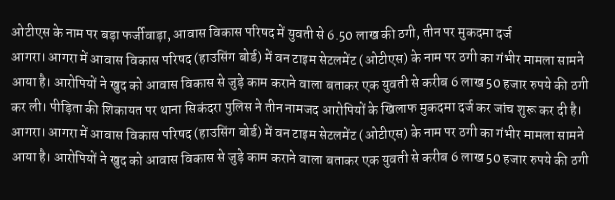ओटीएस के नाम पर बड़ा फर्जीवाड़ा, आवास विकास परिषद में युवती से 6.50 लाख की ठगी, तीन पर मुकदमा दर्ज
आगरा। आगरा में आवास विकास परिषद (हाउसिंग बोर्ड) में वन टाइम सेटलमेंट (ओटीएस) के नाम पर ठगी का गंभीर मामला सामने आया है। आरोपियों ने खुद को आवास विकास से जुड़े काम कराने वाला बताकर एक युवती से करीब 6 लाख 50 हजार रुपये की ठगी कर ली। पीड़िता की शिकायत पर थाना सिकंदरा पुलिस ने तीन नामजद आरोपियों के खिलाफ मुकदमा दर्ज कर जांच शुरू कर दी है।
आगरा। आगरा में आवास विकास परिषद (हाउसिंग बोर्ड) में वन टाइम सेटलमेंट (ओटीएस) के नाम पर ठगी का गंभीर मामला सामने आया है। आरोपियों ने खुद को आवास विकास से जुड़े काम कराने वाला बताकर एक युवती से करीब 6 लाख 50 हजार रुपये की ठगी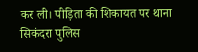कर ली। पीड़िता की शिकायत पर थाना सिकंदरा पुलिस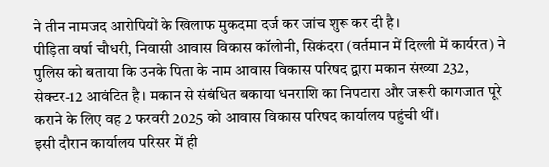ने तीन नामजद आरोपियों के खिलाफ मुकदमा दर्ज कर जांच शुरू कर दी है।
पीड़िता वर्षा चौधरी, निवासी आवास विकास कॉलोनी, सिकंदरा (वर्तमान में दिल्ली में कार्यरत) ने पुलिस को बताया कि उनके पिता के नाम आवास विकास परिषद द्वारा मकान संख्या 232, सेक्टर-12 आवंटित है। मकान से संबंधित बकाया धनराशि का निपटारा और जरूरी कागजात पूरे कराने के लिए वह 2 फरवरी 2025 को आवास विकास परिषद कार्यालय पहुंची थीं।
इसी दौरान कार्यालय परिसर में ही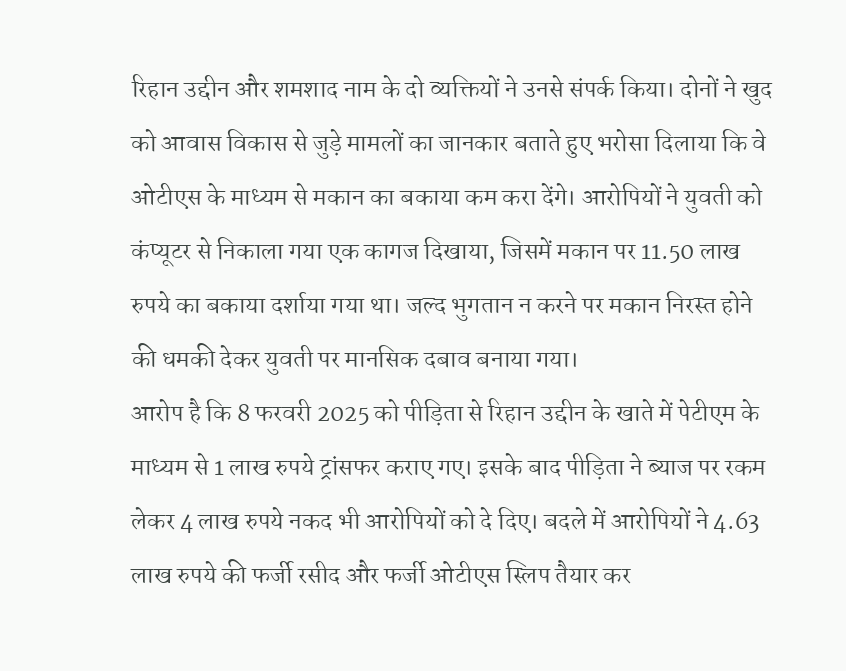रिहान उद्दीन और शमशाद नाम के दो व्यक्तियों ने उनसे संपर्क किया। दोनों ने खुद को आवास विकास से जुड़े मामलों का जानकार बताते हुए भरोसा दिलाया कि वे ओटीएस के माध्यम से मकान का बकाया कम करा देंगे। आरोपियों ने युवती को कंप्यूटर से निकाला गया एक कागज दिखाया, जिसमें मकान पर 11.50 लाख रुपये का बकाया दर्शाया गया था। जल्द भुगतान न करने पर मकान निरस्त होने की धमकी देकर युवती पर मानसिक दबाव बनाया गया।
आरोप है कि 8 फरवरी 2025 को पीड़िता से रिहान उद्दीन के खाते में पेटीएम के माध्यम से 1 लाख रुपये ट्रांसफर कराए गए। इसके बाद पीड़िता ने ब्याज पर रकम लेकर 4 लाख रुपये नकद भी आरोपियों को दे दिए। बदले में आरोपियों ने 4.63 लाख रुपये की फर्जी रसीद और फर्जी ओटीएस स्लिप तैयार कर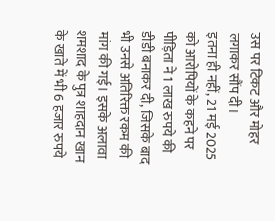उस पर टिकट और मोहर लगाकर सौंप दी।
इतना ही नहीं, 21 मई 2025 को आरोपियों के कहने पर पीड़िता ने 1 लाख रुपये की डीडी बनाकर दी, जिसके बाद भी उनसे अतिरिक्त रकम की मांग की गई। इसके अलावा शमशाद के पुत्र शाहदान खान के खाते में भी 6 हजार रुपये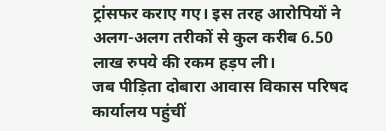ट्रांसफर कराए गए। इस तरह आरोपियों ने अलग-अलग तरीकों से कुल करीब 6.50 लाख रुपये की रकम हड़प ली।
जब पीड़िता दोबारा आवास विकास परिषद कार्यालय पहुंचीं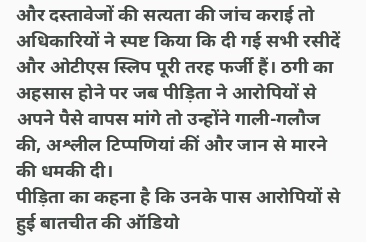और दस्तावेजों की सत्यता की जांच कराई तो अधिकारियों ने स्पष्ट किया कि दी गई सभी रसीदें और ओटीएस स्लिप पूरी तरह फर्जी हैं। ठगी का अहसास होने पर जब पीड़िता ने आरोपियों से अपने पैसे वापस मांगे तो उन्होंने गाली-गलौज की, अश्लील टिप्पणियां कीं और जान से मारने की धमकी दी।
पीड़िता का कहना है कि उनके पास आरोपियों से हुई बातचीत की ऑडियो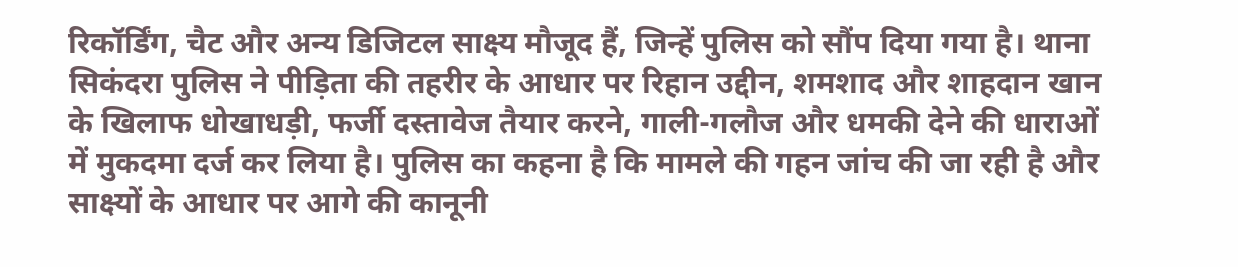रिकॉर्डिंग, चैट और अन्य डिजिटल साक्ष्य मौजूद हैं, जिन्हें पुलिस को सौंप दिया गया है। थाना सिकंदरा पुलिस ने पीड़िता की तहरीर के आधार पर रिहान उद्दीन, शमशाद और शाहदान खान के खिलाफ धोखाधड़ी, फर्जी दस्तावेज तैयार करने, गाली-गलौज और धमकी देने की धाराओं में मुकदमा दर्ज कर लिया है। पुलिस का कहना है कि मामले की गहन जांच की जा रही है और साक्ष्यों के आधार पर आगे की कानूनी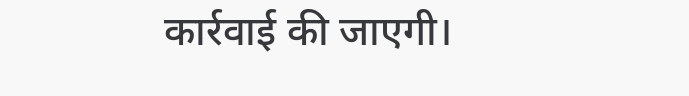कार्रवाई की जाएगी।